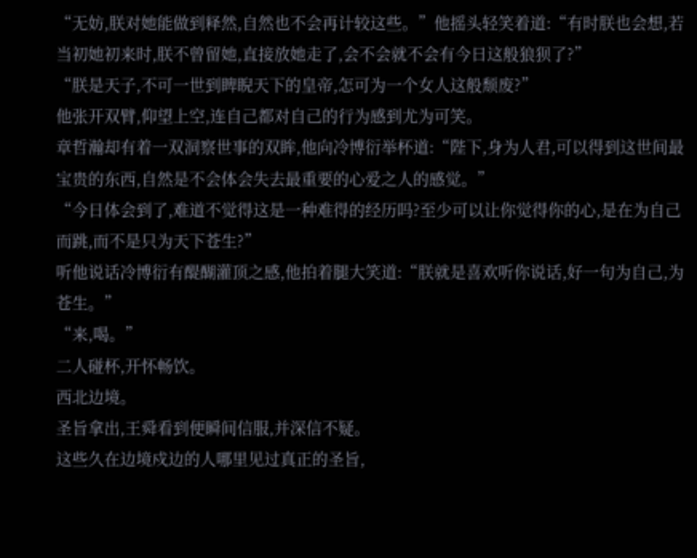“无妨,朕对她能做到释然,自然也不会再计较这些。”他摇头轻笑着道:“有时朕也会想,若当初她初来时,朕不曾留她,直接放她走了,会不会就不会有今日这般狼狈了?”
“朕是天子,不可一世到睥睨天下的皇帝,怎可为一个女人这般颓废?”
他张开双臂,仰望上空,连自己都对自己的行为感到尤为可笑。
章哲瀚却有着一双洞察世事的双眸,他向冷博衍举杯道:“陛下,身为人君,可以得到这世间最宝贵的东西,自然是不会体会失去最重要的心爱之人的感觉。”
“今日体会到了,难道不觉得这是一种难得的经历吗?至少可以让你觉得你的心,是在为自己而跳,而不是只为天下苍生?”
听他说话冷博衍有醍醐灌顶之感,他拍着腿大笑道:“朕就是喜欢听你说话,好一句为自己,为苍生。”
“来,喝。”
二人碰杯,开怀畅饮。
西北边境。
圣旨拿出,王舜看到便瞬间信服,并深信不疑。
这些久在边境戍边的人哪里见过真正的圣旨,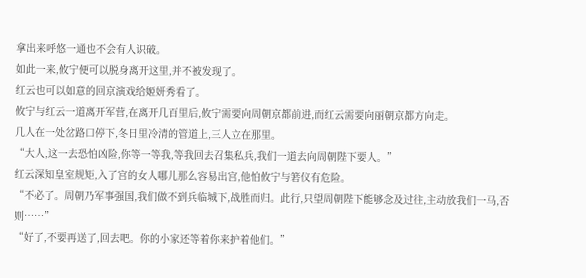拿出来呼悠一通也不会有人识破。
如此一来,攸宁便可以脱身离开这里,并不被发现了。
红云也可以如意的回京演戏给姬妍秀看了。
攸宁与红云一道离开军营,在离开几百里后,攸宁需要向周朝京都前进,而红云需要向丽朝京都方向走。
几人在一处岔路口停下,冬日里冷清的管道上,三人立在那里。
“大人,这一去恐怕凶险,你等一等我,等我回去召集私兵,我们一道去向周朝陛下要人。”
红云深知皇室规矩,入了宫的女人哪儿那么容易出宫,他怕攸宁与箬仪有危险。
“不必了。周朝乃军事强国,我们做不到兵临城下,战胜而归。此行,只望周朝陛下能够念及过往,主动放我们一马,否则……”
“好了,不要再送了,回去吧。你的小家还等着你来护着他们。”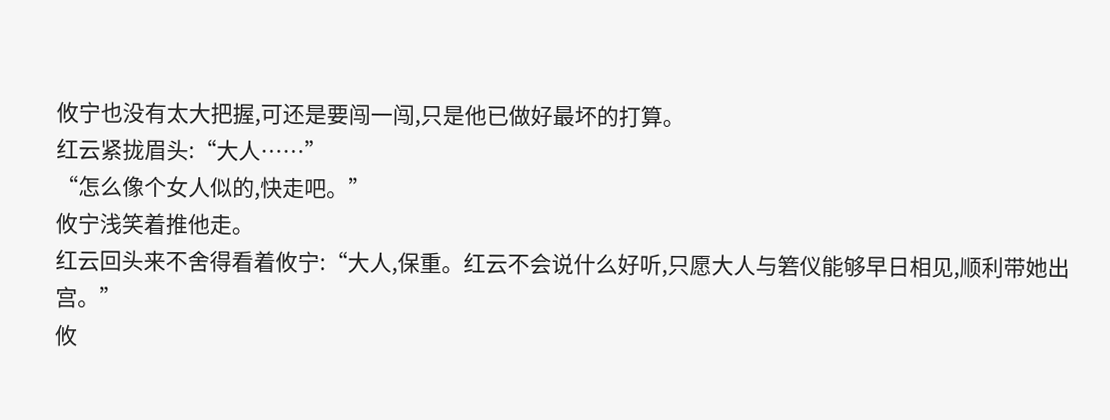攸宁也没有太大把握,可还是要闯一闯,只是他已做好最坏的打算。
红云紧拢眉头:“大人……”
“怎么像个女人似的,快走吧。”
攸宁浅笑着推他走。
红云回头来不舍得看着攸宁:“大人,保重。红云不会说什么好听,只愿大人与箬仪能够早日相见,顺利带她出宫。”
攸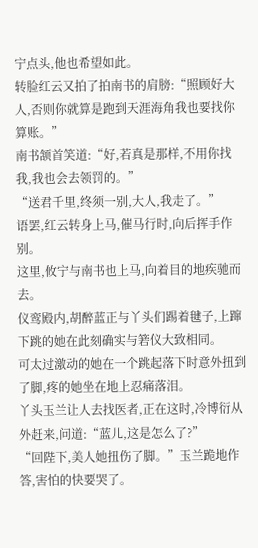宁点头,他也希望如此。
转脸红云又拍了拍南书的肩膀:“照顾好大人,否则你就算是跑到天涯海角我也要找你算账。”
南书颔首笑道:“好,若真是那样,不用你找我,我也会去领罚的。”
“送君千里,终须一别,大人,我走了。”
语罢,红云转身上马,催马行时,向后挥手作别。
这里,攸宁与南书也上马,向着目的地疾驰而去。
仪鸾殿内,胡醉蓝正与丫头们踢着毽子,上蹿下跳的她在此刻确实与箬仪大致相同。
可太过激动的她在一个跳起落下时意外扭到了脚,疼的她坐在地上忍痛落泪。
丫头玉兰让人去找医者,正在这时,冷博衍从外赶来,问道:“蓝儿,这是怎么了?”
“回陛下,美人她扭伤了脚。”玉兰跪地作答,害怕的快要哭了。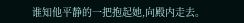谁知他平静的一把抱起她,向殿内走去。